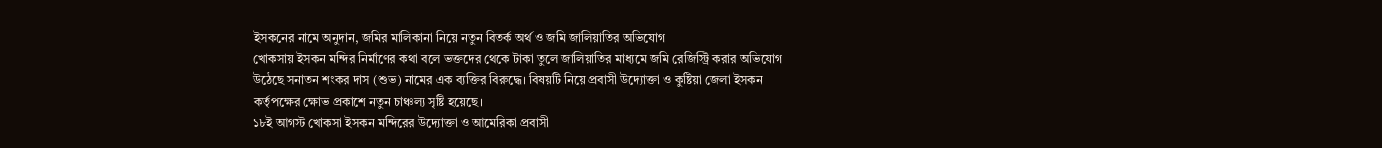ইসকনের নামে অনুদান, জমির মালিকানা নিয়ে নতুন বিতর্ক অর্থ ও জমি জালিয়াতির অভিযোগ
খোকসায় ইসকন মন্দির নির্মাণের কথা বলে ভক্তদের থেকে টাকা তুলে জালিয়াতির মাধ্যমে জমি রেজিস্ট্রি করার অভিযোগ উঠেছে সনাতন শংকর দাস (শুভ) নামের এক ব্যক্তির বিরুদ্ধে। বিষয়টি নিয়ে প্রবাসী উদ্যোক্তা ও কুষ্টিয়া জেলা ইসকন কর্তৃপক্ষের ক্ষোভ প্রকাশে নতুন চাঞ্চল্য সৃষ্টি হয়েছে।
১৮ই আগস্ট খোকসা ইসকন মন্দিরের উদ্যোক্তা ও আমেরিকা প্রবাসী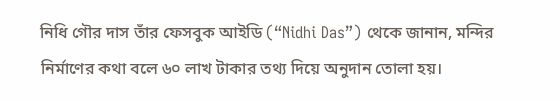নিধি গৌর দাস তাঁর ফেসবুক আইডি (“Nidhi Das”) থেকে জানান, মন্দির নির্মাণের কথা বলে ৬০ লাখ টাকার তথ্য দিয়ে অনুদান তোলা হয়।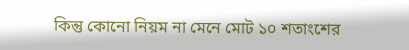কিন্তু কোনো নিয়ম না মেনে মোট ১০ শতাংশের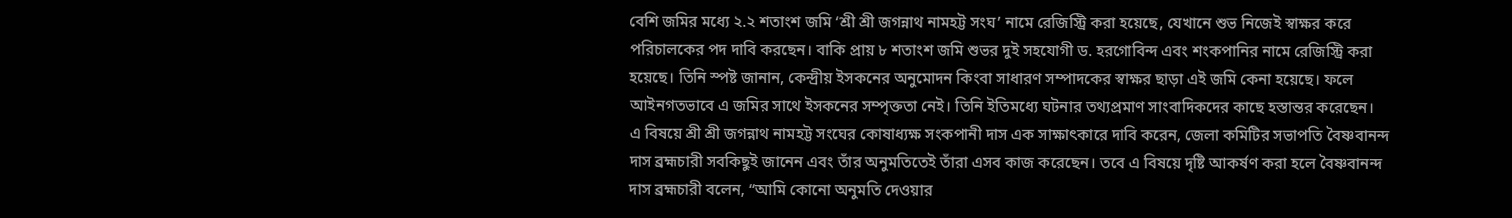বেশি জমির মধ্যে ২.২ শতাংশ জমি ‘শ্রী শ্রী জগন্নাথ নামহট্ট সংঘ’ নামে রেজিস্ট্রি করা হয়েছে, যেখানে শুভ নিজেই স্বাক্ষর করে পরিচালকের পদ দাবি করছেন। বাকি প্রায় ৮ শতাংশ জমি শুভর দুই সহযোগী ড. হরগোবিন্দ এবং শংকপানির নামে রেজিস্ট্রি করা হয়েছে। তিনি স্পষ্ট জানান, কেন্দ্রীয় ইসকনের অনুমোদন কিংবা সাধারণ সম্পাদকের স্বাক্ষর ছাড়া এই জমি কেনা হয়েছে। ফলে আইনগতভাবে এ জমির সাথে ইসকনের সম্পৃক্ততা নেই। তিনি ইতিমধ্যে ঘটনার তথ্যপ্রমাণ সাংবাদিকদের কাছে হস্তান্তর করেছেন।
এ বিষয়ে শ্রী শ্রী জগন্নাথ নামহট্ট সংঘের কোষাধ্যক্ষ সংকপানী দাস এক সাক্ষাৎকারে দাবি করেন, জেলা কমিটির সভাপতি বৈষ্ণবানন্দ দাস ব্রহ্মচারী সবকিছুই জানেন এবং তাঁর অনুমতিতেই তাঁরা এসব কাজ করেছেন। তবে এ বিষয়ে দৃষ্টি আকর্ষণ করা হলে বৈষ্ণবানন্দ দাস ব্রহ্মচারী বলেন, “আমি কোনো অনুমতি দেওয়ার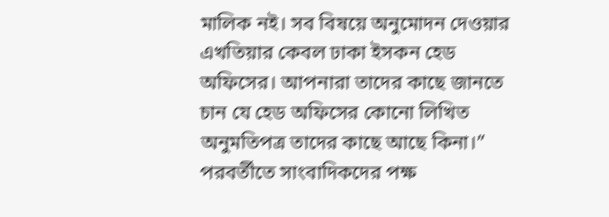মালিক নই। সব বিষয়ে অনুমোদন দেওয়ার এখতিয়ার কেবল ঢাকা ইসকন হেড অফিসের। আপনারা তাদের কাছে জানতে চান যে হেড অফিসের কোনো লিখিত অনুমতিপত্র তাদের কাছে আছে কিনা।” পরবর্তীতে সাংবাদিকদের পক্ষ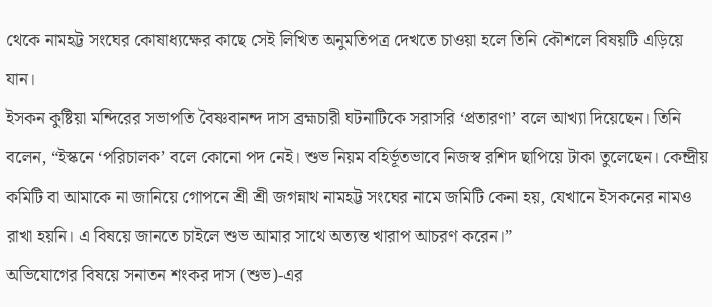থেকে নামহট্ট সংঘের কোষাধ্যক্ষের কাছে সেই লিখিত অনুমতিপত্র দেখতে চাওয়া হলে তিনি কৌশলে বিষয়টি এড়িয়ে যান।
ইসকন কুষ্টিয়া মন্দিরের সভাপতি বৈষ্ণবানন্দ দাস ব্রহ্মচারী ঘটনাটিকে সরাসরি ‘প্রতারণা’ বলে আখ্যা দিয়েছেন। তিনি বলেন, “ইস্কনে ‘পরিচালক’ বলে কোনো পদ নেই। শুভ নিয়ম বহির্ভূতভাবে নিজস্ব রশিদ ছাপিয়ে টাকা তুলেছেন। কেন্দ্রীয় কমিটি বা আমাকে না জানিয়ে গোপনে শ্রী শ্রী জগন্নাথ নামহট্ট সংঘের নামে জমিটি কেনা হয়, যেখানে ইসকনের নামও রাখা হয়নি। এ বিষয়ে জানতে চাইলে শুভ আমার সাথে অত্যন্ত খারাপ আচরণ করেন।”
অভিযোগের বিষয়ে সনাতন শংকর দাস (শুভ)-এর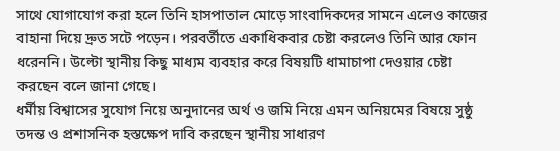সাথে যোগাযোগ করা হলে তিনি হাসপাতাল মোড়ে সাংবাদিকদের সামনে এলেও কাজের বাহানা দিয়ে দ্রুত সটে পড়েন। পরবর্তীতে একাধিকবার চেষ্টা করলেও তিনি আর ফোন ধরেননি। উল্টো স্থানীয় কিছু মাধ্যম ব্যবহার করে বিষয়টি ধামাচাপা দেওয়ার চেষ্টা করছেন বলে জানা গেছে।
ধর্মীয় বিশ্বাসের সুযোগ নিয়ে অনুদানের অর্থ ও জমি নিয়ে এমন অনিয়মের বিষয়ে সুষ্ঠু তদন্ত ও প্রশাসনিক হস্তক্ষেপ দাবি করছেন স্থানীয় সাধারণ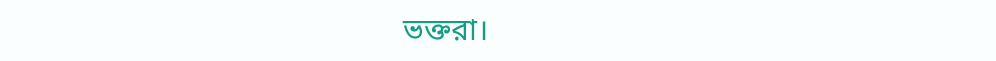ভক্তরা।